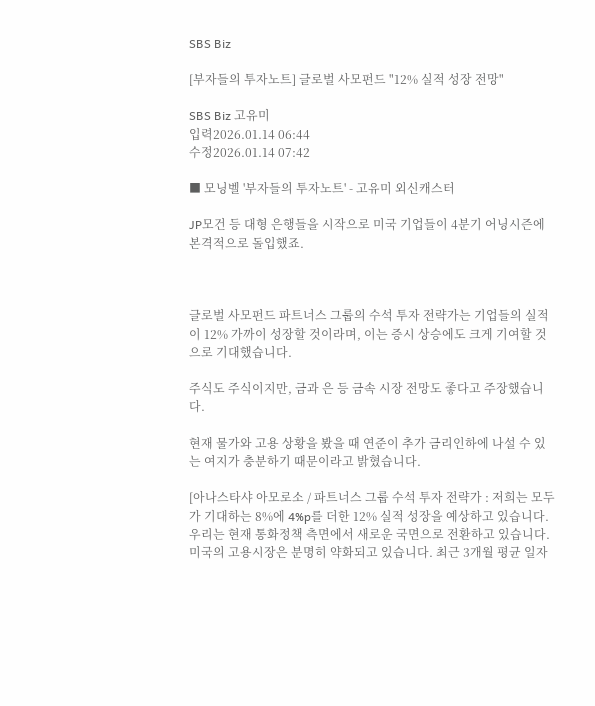SBS Biz

[부자들의 투자노트] 글로벌 사모펀드 "12% 실적 성장 전망"

SBS Biz 고유미
입력2026.01.14 06:44
수정2026.01.14 07:42

■ 모닝벨 '부자들의 투자노트' - 고유미 외신캐스터

JP모건 등 대형 은행들을 시작으로 미국 기업들이 4분기 어닝시즌에 본격적으로 돌입했죠.



글로벌 사모펀드 파트너스 그룹의 수석 투자 전략가는 기업들의 실적이 12% 가까이 성장할 것이라며, 이는 증시 상승에도 크게 기여할 것으로 기대했습니다.

주식도 주식이지만, 금과 은 등 금속 시장 전망도 좋다고 주장했습니다.

현재 물가와 고용 상황을 봤을 때 연준이 추가 금리인하에 나설 수 있는 여지가 충분하기 때문이라고 밝혔습니다.

[아나스타샤 아모로소 / 파트너스 그룹 수석 투자 전략가 : 저희는 모두가 기대하는 8%에 4%p를 더한 12% 실적 성장을 예상하고 있습니다. 우리는 현재 통화정책 측면에서 새로운 국면으로 전환하고 있습니다. 미국의 고용시장은 분명히 약화되고 있습니다. 최근 3개월 평균 일자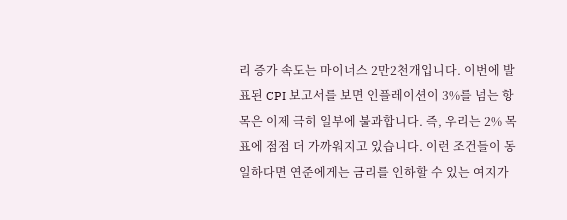리 증가 속도는 마이너스 2만2천개입니다. 이번에 발표된 CPI 보고서를 보면 인플레이션이 3%를 넘는 항목은 이제 극히 일부에 불과합니다. 즉, 우리는 2% 목표에 점점 더 가까워지고 있습니다. 이런 조건들이 동일하다면 연준에게는 금리를 인하할 수 있는 여지가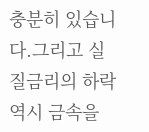충분히 있습니다.그리고 실질금리의 하락 역시 금속을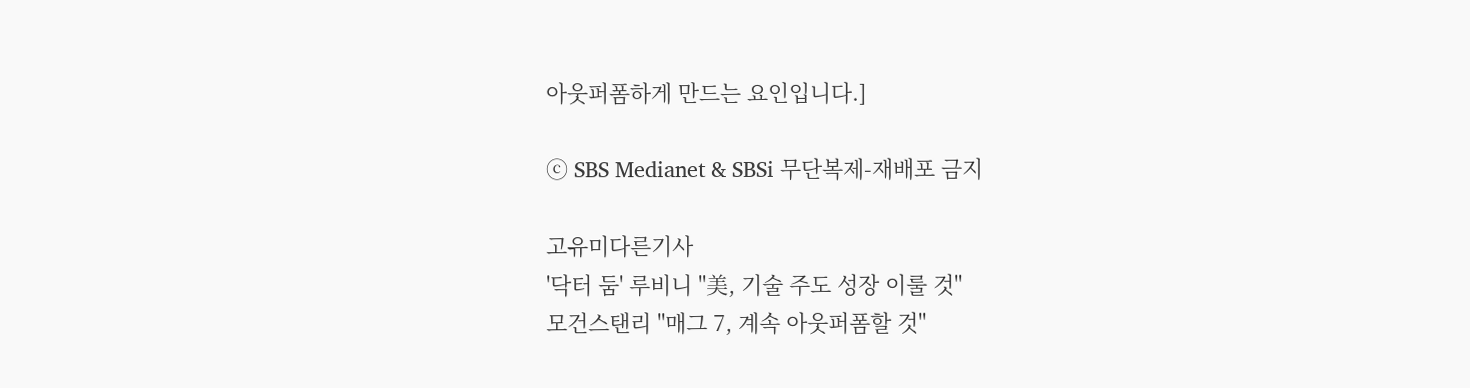아웃퍼폼하게 만드는 요인입니다.]

ⓒ SBS Medianet & SBSi 무단복제-재배포 금지

고유미다른기사
'닥터 둠' 루비니 "美, 기술 주도 성장 이룰 것"
모건스탠리 "매그 7, 계속 아웃퍼폼할 것"